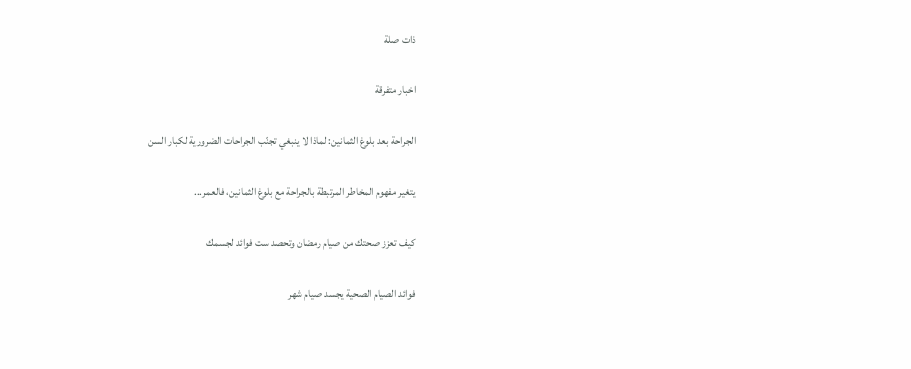ذات صلة

اخبار متفرقة

الجراحة بعد بلوغ الثمانين: لماذا لا ينبغي تجنّب الجراحات الضرورية لكبار السن

يتغير مفهوم المخاطر المرتبطة بالجراحة مع بلوغ الثمانين، فالعمر...

كيف تعزز صحتك من صيام رمضان وتحصد ست فوائد لجسمك

فوائد الصيام الصحية يجسد صيام شهر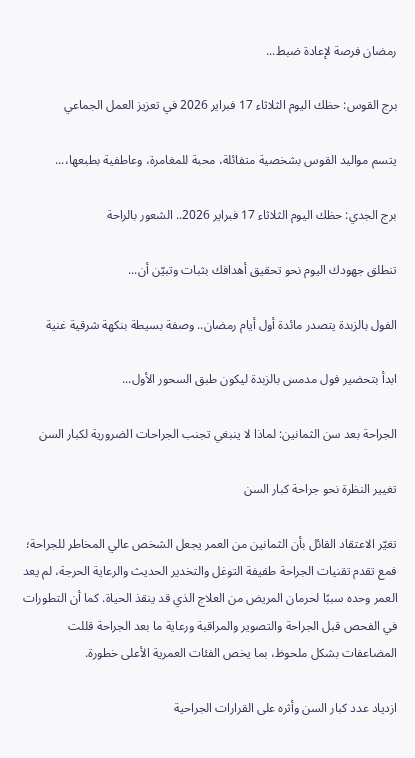رمضان فرصة لإعادة ضبط...

برج القوس: حظك اليوم الثلاثاء 17 فبراير 2026 في تعزيز العمل الجماعي

يتسم مواليد القوس بشخصية متفائلة، محبة للمغامرة، وعاطفية بطبعها،...

برج الجدي: حظك اليوم الثلاثاء 17 فبراير 2026.. الشعور بالراحة

تنطلق جهودك اليوم نحو تحقيق أهدافك بثبات وتبيّن أن...

الفول بالزبدة يتصدر مائدة أول أيام رمضان.. وصفة بسيطة بنكهة شرقية غنية

ابدأ بتحضير فول مدمس بالزبدة ليكون طبق السحور الأول...

الجراحة بعد سن الثمانين: لماذا لا ينبغي تجنب الجراحات الضرورية لكبار السن

تغيير النظرة نحو جراحة كبار السن

تغيّر الاعتقاد القائل بأن الثمانين من العمر يجعل الشخص عالي المخاطر للجراحة؛ فمع تقدم تقنيات الجراحة طفيفة التوغل والتخدير الحديث والرعاية الحرجة، لم يعد العمر وحده سببًا لحرمان المريض من العلاج الذي قد ينقذ الحياة. كما أن التطورات في الفحص قبل الجراحة والتصوير والمراقبة ورعاية ما بعد الجراحة قللت المضاعفات بشكل ملحوظ، بما يخص الفئات العمرية الأعلى خطورة.

ازدياد عدد كبار السن وأثره على القرارات الجراحية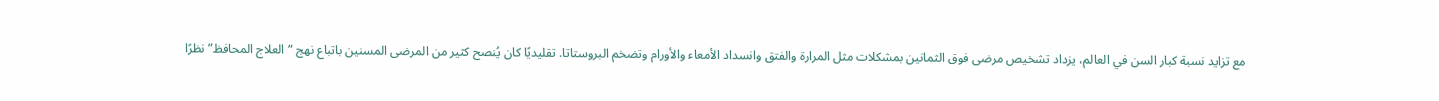مع تزايد نسبة كبار السن في العالم، يزداد تشخيص مرضى فوق الثمانين بمشكلات مثل المرارة والفتق وانسداد الأمعاء والأورام وتضخم البروستاتا. تقليديًا كان يُنصح كثير من المرضى المسنين باتباع نهج “العلاج المحافظ” نظرًا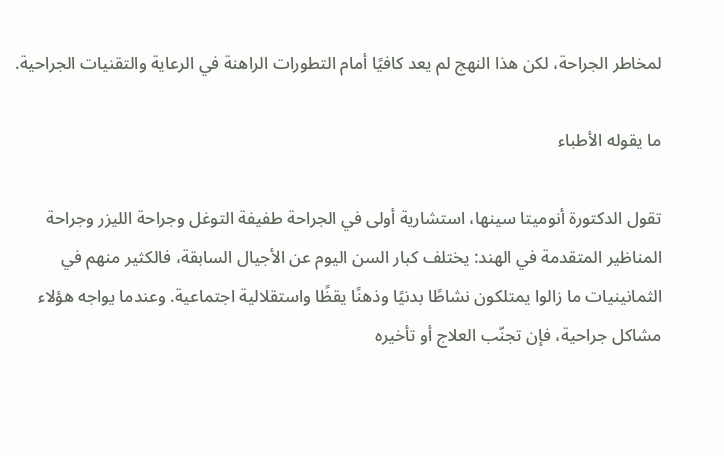لمخاطر الجراحة، لكن هذا النهج لم يعد كافيًا أمام التطورات الراهنة في الرعاية والتقنيات الجراحية.

ما يقوله الأطباء

تقول الدكتورة أنوميتا سينها، استشارية أولى في الجراحة طفيفة التوغل وجراحة الليزر وجراحة المناظير المتقدمة في الهند: يختلف كبار السن اليوم عن الأجيال السابقة، فالكثير منهم في الثمانينيات ما زالوا يمتلكون نشاطًا بدنيًا وذهنًا يقظًا واستقلالية اجتماعية. وعندما يواجه هؤلاء مشاكل جراحية، فإن تجنّب العلاج أو تأخيره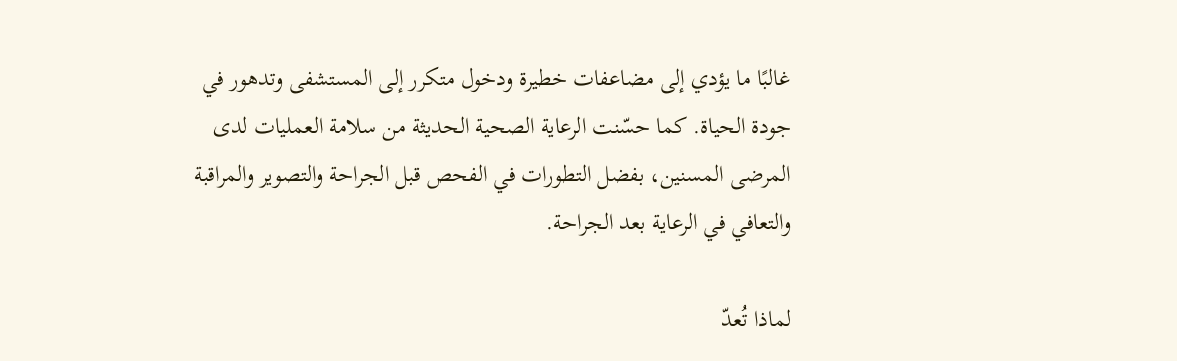غالبًا ما يؤدي إلى مضاعفات خطيرة ودخول متكرر إلى المستشفى وتدهور في جودة الحياة. كما حسّنت الرعاية الصحية الحديثة من سلامة العمليات لدى المرضى المسنين، بفضل التطورات في الفحص قبل الجراحة والتصوير والمراقبة والتعافي في الرعاية بعد الجراحة.

لماذا تُعدّ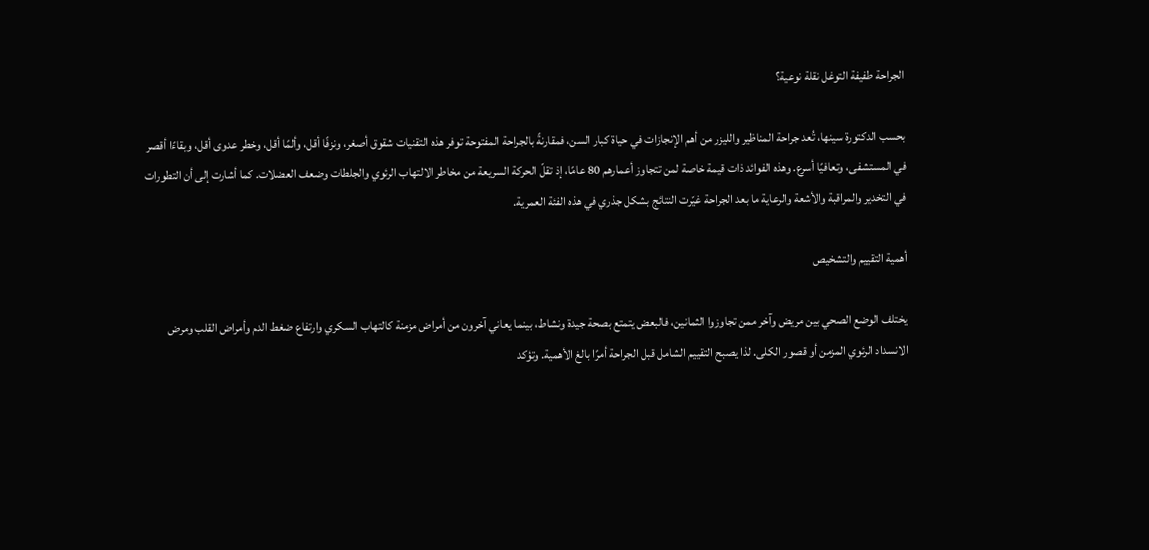الجراحة طفيفة التوغل نقلة نوعية؟

بحسب الدكتورة سينها، تُعد جراحة المناظير والليزر من أهم الإنجازات في حياة كبار السن، فمقارنةً بالجراحة المفتوحة توفر هذه التقنيات شقوق أصغر، ونزفًا أقل، وألمًا أقل، وخطر عدوى أقل، وبقاءًا أقصر في المستشفى، وتعافيًا أسرع. وهذه الفوائد ذات قيمة خاصة لمن تتجاوز أعمارهم 80 عامًا، إذ تقلّ الحركة السريعة من مخاطر الالتهاب الرئوي والجلطات وضعف العضلات. كما أشارت إلى أن التطورات في التخدير والمراقبة والأشعة والرعاية ما بعد الجراحة غيّرت النتائج بشكل جذري في هذه الفئة العمرية.

أهمية التقييم والتشخيص

يختلف الوضع الصحي بين مريض وآخر ممن تجاوزوا الثمانين، فالبعض يتمتع بصحة جيدة ونشاط، بينما يعاني آخرون من أمراض مزمنة كالتهاب السكري وارتفاع ضغط الدم وأمراض القلب ومرض الانسداد الرئوي المزمن أو قصور الكلى. لذا يصبح التقييم الشامل قبل الجراحة أمرًا بالغ الأهمية. وتؤكد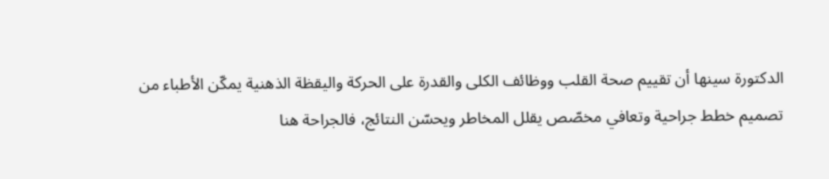الدكتورة سينها أن تقييم صحة القلب ووظائف الكلى والقدرة على الحركة واليقظة الذهنية يمكّن الأطباء من تصميم خطط جراحية وتعافي مخصّص يقلل المخاطر ويحسّن النتائج، فالجراحة هنا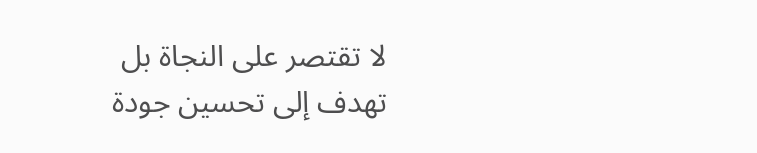لا تقتصر على النجاة بل تهدف إلى تحسين جودة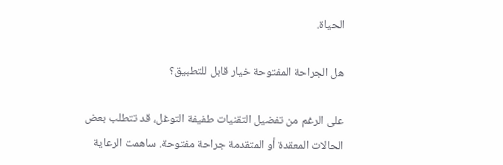الحياة.

هل الجراحة المفتوحة خيار قابل للتطبيق؟

على الرغم من تفضيل التقنيات طفيفة التوغل، قد تتطلب بعض الحالات المعقدة أو المتقدمة جراحة مفتوحة. ساهمت الرعاية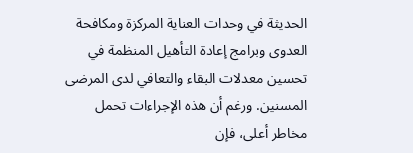الحديثة في وحدات العناية المركزة ومكافحة العدوى وبرامج إعادة التأهيل المنظمة في تحسين معدلات البقاء والتعافي لدى المرضى المسنين. ورغم أن هذه الإجراءات تحمل مخاطر أعلى، فإن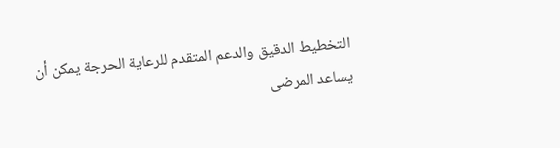التخطيط الدقيق والدعم المتقدم للرعاية الحرجة يمكن أن يساعد المرضى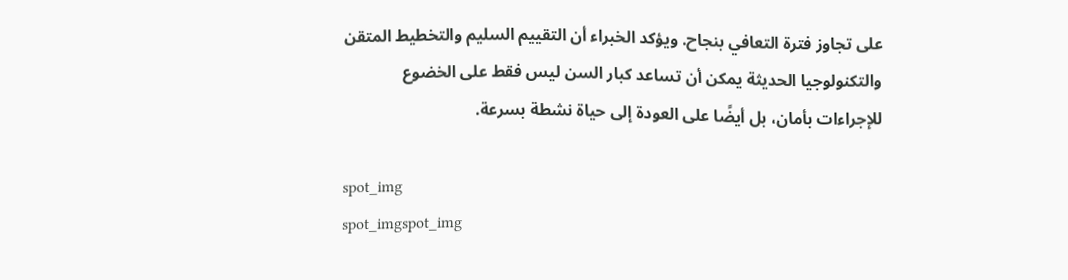على تجاوز فترة التعافي بنجاح. ويؤكد الخبراء أن التقييم السليم والتخطيط المتقن والتكنولوجيا الحديثة يمكن أن تساعد كبار السن ليس فقط على الخضوع للإجراءات بأمان، بل أيضًا على العودة إلى حياة نشطة بسرعة.

spot_img
spot_imgspot_img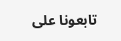تابعونا على